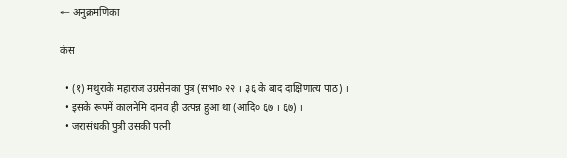← अनुक्रमणिका

कंस

  • (१) मथुराके महाराज उग्रसेनका पुत्र (सभा० २२ । ३६ के बाद दाक्षिणात्य पाठ) ।
  • इसके रूपमें कालनेमि दानव ही उत्पन्न हुआ था (आदि० ६७ । ६७) ।
  • जरासंधकी पुत्री उसकी पत्नी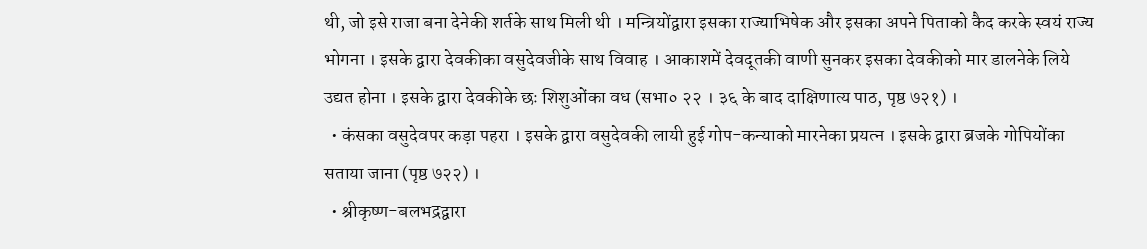थी, जो इसे राजा बना देनेकी शर्तके साथ मिली थी । मन्त्रियोंद्वारा इसका राज्याभिषेक और इसका अपने पिताको कैद करके स्वयं राज्य भोगना । इसके द्वारा देवकीका वसुदेवजीके साथ विवाह । आकाशमें देवदूतकी वाणी सुनकर इसका देवकीको मार डालनेके लिये उद्यत होना । इसके द्वारा देवकीके छः शिशुओंका वध (सभा० २२ । ३६ के बाद दाक्षिणात्य पाठ, पृष्ठ ७२१) ।
  • कंसका वसुदेवपर कड़ा पहरा । इसके द्वारा वसुदेवकी लायी हुई गोप-कन्याको मारनेका प्रयत्न । इसके द्वारा ब्रजके गोपियोंका सताया जाना (पृष्ठ ७२२) ।
  • श्रीकृष्ण-बलभद्रद्वारा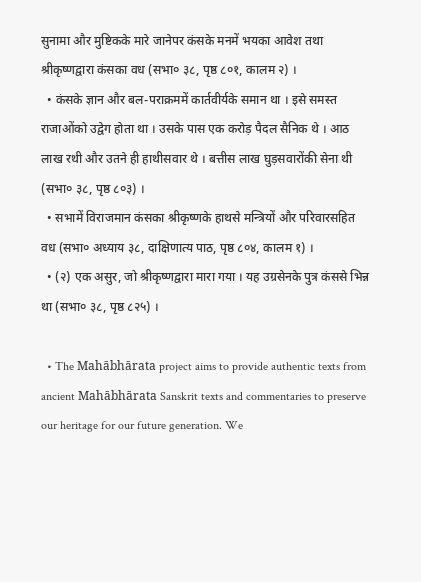सुनामा और मुष्टिकके मारे जानेपर कंसके मनमें भयका आवेश तथा श्रीकृष्णद्वारा कंसका वध (सभा० ३८, पृष्ठ ८०१, कालम २) ।
  • कंसके ज्ञान और बल-पराक्रममें कार्तवीर्यके समान था । इसे समस्त राजाओंको उद्वेग होता था । उसके पास एक करोड़ पैदल सैनिक थे । आठ लाख रथी और उतने ही हाथीसवार थे । बत्तीस लाख घुड़सवारोंकी सेना थी (सभा० ३८, पृष्ठ ८०३) ।
  • सभामें विराजमान कंसका श्रीकृष्णके हाथसे मन्त्रियों और परिवारसहित वध (सभा० अध्याय ३८, दाक्षिणात्य पाठ, पृष्ठ ८०४, कालम १) ।
  • (२) एक असुर, जो श्रीकृष्णद्वारा मारा गया । यह उग्रसेनके पुत्र कंससे भिन्न था (सभा० ३८, पृष्ठ ८२५) ।

  • The Mahābhārata project aims to provide authentic texts from ancient Mahābhārata Sanskrit texts and commentaries to preserve our heritage for our future generation. We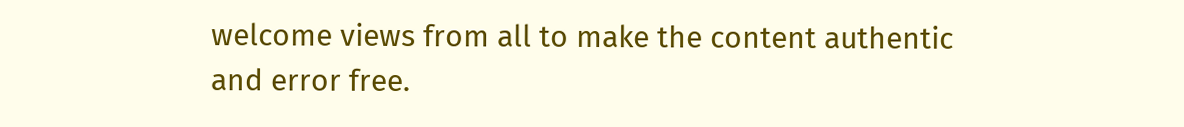welcome views from all to make the content authentic and error free.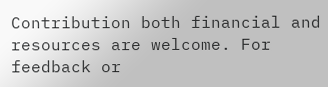Contribution both financial and resources are welcome. For feedback or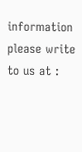information please write to us at :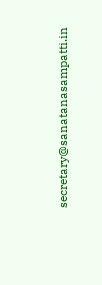secretary@sanatanasampatti.in